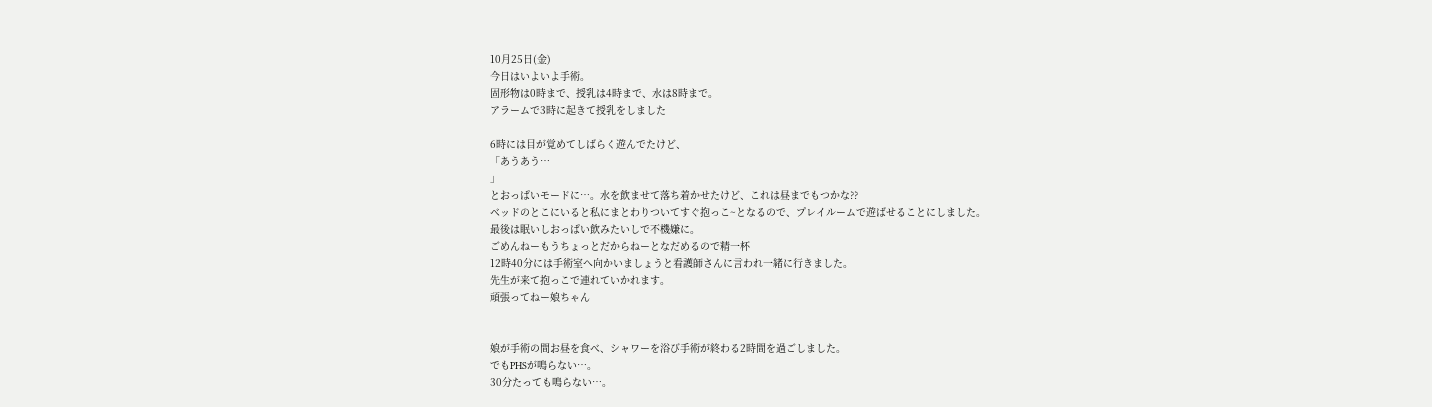10月25日(金)
今日はいよいよ手術。
固形物は0時まで、授乳は4時まで、水は8時まで。
アラームで3時に起きて授乳をしました

6時には目が覚めてしばらく遊んでたけど、
「あうあう…
」
とおっぱいモードに…。水を飲ませて落ち着かせたけど、これは昼までもつかな??
ベッドのとこにいると私にまとわりついてすぐ抱っこ~となるので、プレイルームで遊ばせることにしました。
最後は眠いしおっぱい飲みたいしで不機嫌に。
ごめんねーもうちょっとだからねーとなだめるので精一杯
12時40分には手術室へ向かいましょうと看護師さんに言われ一緒に行きました。
先生が来て抱っこで連れていかれます。
頑張ってねー娘ちゃん


娘が手術の間お昼を食べ、シャワーを浴び手術が終わる2時間を過ごしました。
でもPHSが鳴らない…。
30分たっても鳴らない…。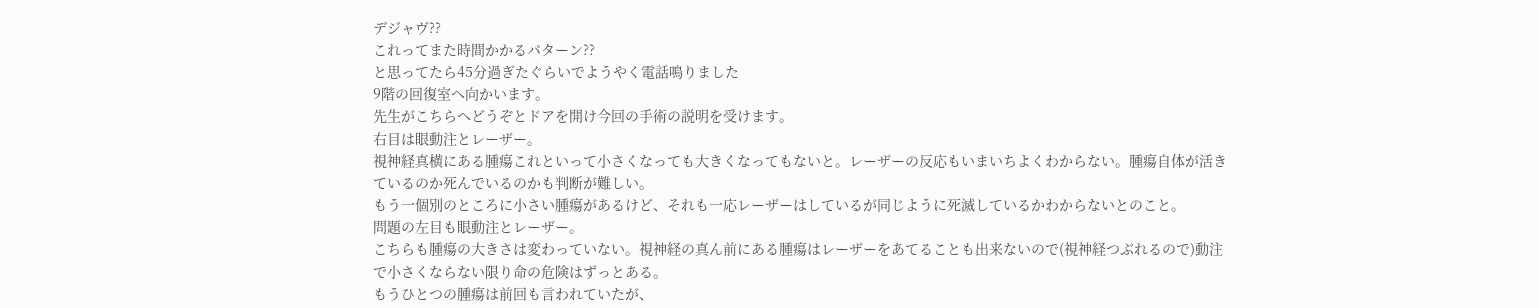デジャヴ??
これってまた時間かかるパターン??
と思ってたら45分過ぎたぐらいでようやく電話鳴りました
9階の回復室へ向かいます。
先生がこちらへどうぞとドアを開け今回の手術の説明を受けます。
右目は眼動注とレーザー。
視神経真横にある腫瘍これといって小さくなっても大きくなってもないと。レーザーの反応もいまいちよくわからない。腫瘍自体が活きているのか死んでいるのかも判断が難しい。
もう一個別のところに小さい腫瘍があるけど、それも一応レーザーはしているが同じように死滅しているかわからないとのこと。
問題の左目も眼動注とレーザー。
こちらも腫瘍の大きさは変わっていない。視神経の真ん前にある腫瘍はレーザーをあてることも出来ないので(視神経つぶれるので)動注で小さくならない限り命の危険はずっとある。
もうひとつの腫瘍は前回も言われていたが、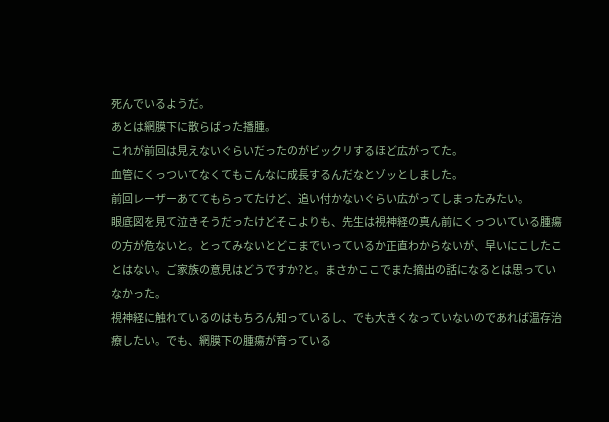死んでいるようだ。
あとは網膜下に散らばった播腫。
これが前回は見えないぐらいだったのがビックリするほど広がってた。
血管にくっついてなくてもこんなに成長するんだなとゾッとしました。
前回レーザーあててもらってたけど、追い付かないぐらい広がってしまったみたい。
眼底図を見て泣きそうだったけどそこよりも、先生は視神経の真ん前にくっついている腫瘍の方が危ないと。とってみないとどこまでいっているか正直わからないが、早いにこしたことはない。ご家族の意見はどうですか?と。まさかここでまた摘出の話になるとは思っていなかった。
視神経に触れているのはもちろん知っているし、でも大きくなっていないのであれば温存治療したい。でも、網膜下の腫瘍が育っている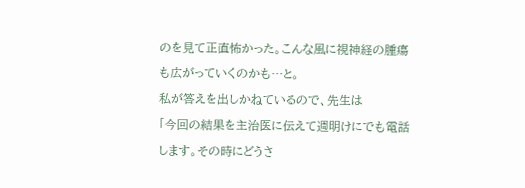のを見て正直怖かった。こんな風に視神経の腫瘍も広がっていくのかも…と。
私が答えを出しかねているので、先生は
「今回の結果を主治医に伝えて週明けにでも電話します。その時にどうさ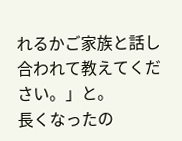れるかご家族と話し合われて教えてください。」と。
長くなったの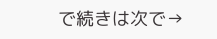で続きは次で→